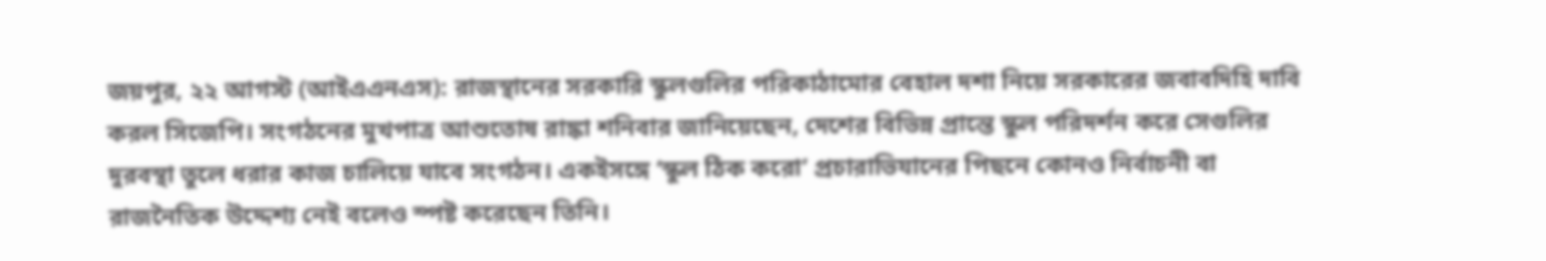জয়পুর, ২২ আগস্ট (আইএএনএস): রাজস্থানের সরকারি স্কুলগুলির পরিকাঠামোর বেহাল দশা নিয়ে সরকারের জবাবদিহি দাবি করল সিজেপি। সংগঠনের মুখপাত্র আশুতোষ রাঙ্কা শনিবার জানিয়েছেন, দেশের বিভিন্ন প্রান্তে স্কুল পরিদর্শন করে সেগুলির দুরবস্থা তুলে ধরার কাজ চালিয়ে যাবে সংগঠন। একইসঙ্গে ‘স্কুল ঠিক করো’ প্রচারাভিযানের পিছনে কোনও নির্বাচনী বা রাজনৈতিক উদ্দেশ্য নেই বলেও স্পষ্ট করেছেন তিনি।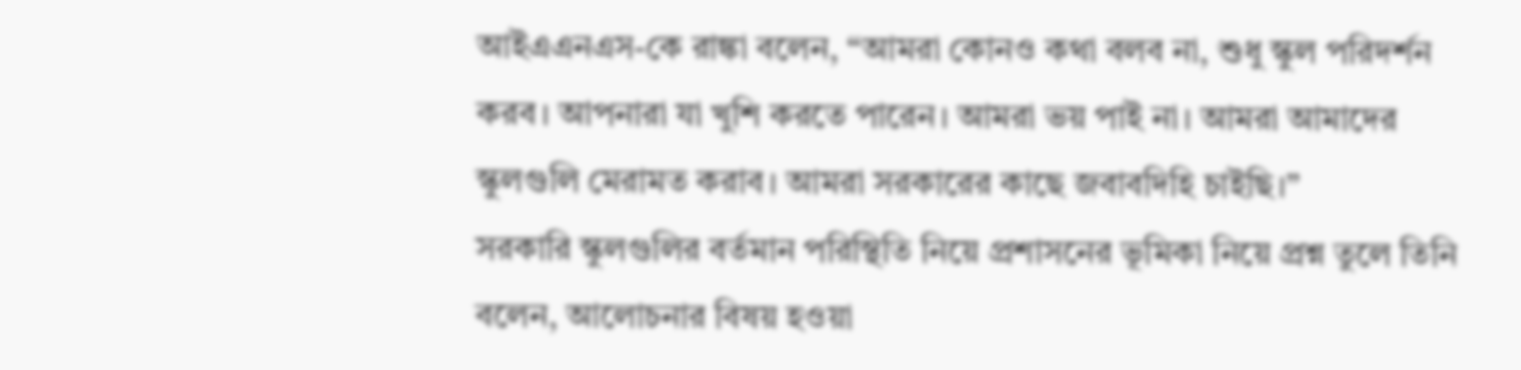আইএএনএস-কে রাঙ্কা বলেন, “আমরা কোনও কথা বলব না, শুধু স্কুল পরিদর্শন করব। আপনারা যা খুশি করতে পারেন। আমরা ভয় পাই না। আমরা আমাদের স্কুলগুলি মেরামত করাব। আমরা সরকারের কাছে জবাবদিহি চাইছি।”
সরকারি স্কুলগুলির বর্তমান পরিস্থিতি নিয়ে প্রশাসনের ভূমিকা নিয়ে প্রশ্ন তুলে তিনি বলেন, আলোচনার বিষয় হওয়া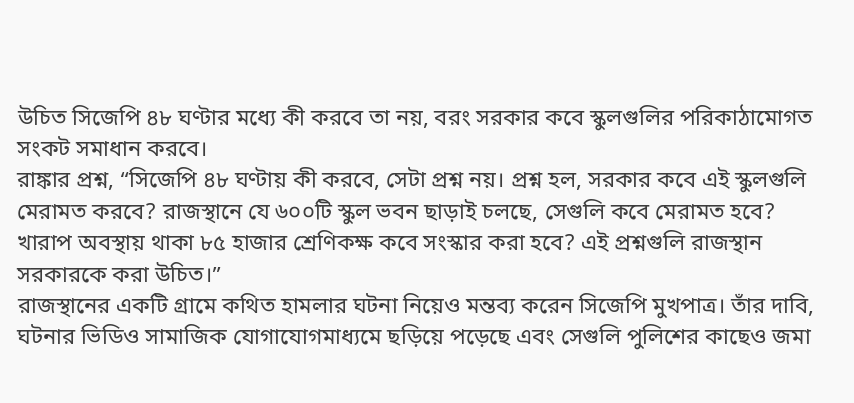উচিত সিজেপি ৪৮ ঘণ্টার মধ্যে কী করবে তা নয়, বরং সরকার কবে স্কুলগুলির পরিকাঠামোগত সংকট সমাধান করবে।
রাঙ্কার প্রশ্ন, “সিজেপি ৪৮ ঘণ্টায় কী করবে, সেটা প্রশ্ন নয়। প্রশ্ন হল, সরকার কবে এই স্কুলগুলি মেরামত করবে? রাজস্থানে যে ৬০০টি স্কুল ভবন ছাড়াই চলছে, সেগুলি কবে মেরামত হবে? খারাপ অবস্থায় থাকা ৮৫ হাজার শ্রেণিকক্ষ কবে সংস্কার করা হবে? এই প্রশ্নগুলি রাজস্থান সরকারকে করা উচিত।”
রাজস্থানের একটি গ্রামে কথিত হামলার ঘটনা নিয়েও মন্তব্য করেন সিজেপি মুখপাত্র। তাঁর দাবি, ঘটনার ভিডিও সামাজিক যোগাযোগমাধ্যমে ছড়িয়ে পড়েছে এবং সেগুলি পুলিশের কাছেও জমা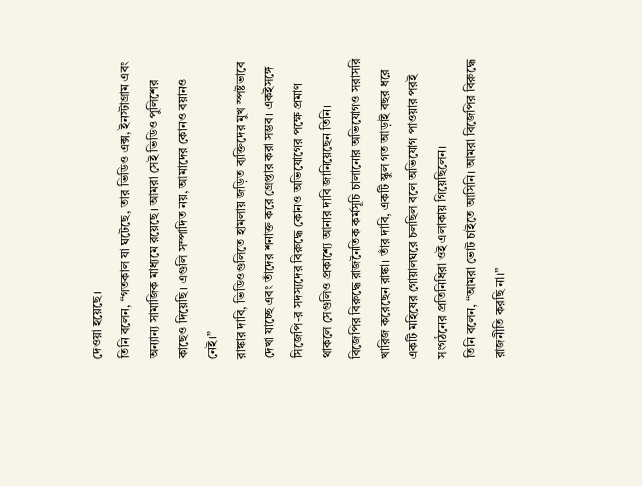দেওয়া হয়েছে।
তিনি বলেন, “গতকাল যা ঘটেছে, তার ভিডিও এক্স, ইনস্টাগ্রাম এবং অন্যান্য সামাজিক মাধ্যমে রয়েছে। আমরা সেই ভিডিও পুলিশের কাছেও দিয়েছি। এগুলি সম্পাদিত নয়, আমাদের কোনও বয়ানও নেই।”
রাঙ্কার দাবি, ভিডিওগুলিতে হামলায় জড়িত ব্যক্তিদের মুখ স্পষ্টভাবে দেখা যাচ্ছে এবং তাঁদের শনাক্ত করে গ্রেপ্তার করা সম্ভব। একইসঙ্গে সিজেপি-র সদস্যদের বিরুদ্ধে কোনও অভিযোগের পক্ষে প্রমাণ থাকলে সেগুলিও প্রকাশ্যে আনার দাবি জানিয়েছেন তিনি।
বিজেপির বিরুদ্ধে রাজনৈতিক কর্মসূচি চালানোর অভিযোগও সরাসরি খারিজ করেছেন রাঙ্কা। তাঁর দাবি, একটি স্কুল গত আড়াই বছর ধরে একটি মহিষের গোয়ালঘরে চলছিল বলে অভিযোগ পাওয়ার পরই সংগঠনের প্রতিনিধিরা ওই এলাকায় গিয়েছিলেন।
তিনি বলেন, “আমরা ভোট চাইতে আসিনি। আমরা বিজেপির বিরুদ্ধে রাজনীতি করছি না।”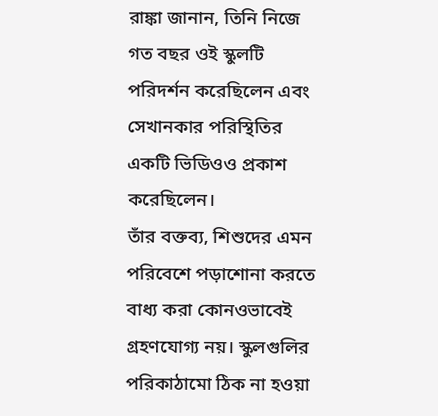রাঙ্কা জানান, তিনি নিজে গত বছর ওই স্কুলটি পরিদর্শন করেছিলেন এবং সেখানকার পরিস্থিতির একটি ভিডিওও প্রকাশ করেছিলেন।
তাঁর বক্তব্য, শিশুদের এমন পরিবেশে পড়াশোনা করতে বাধ্য করা কোনওভাবেই গ্রহণযোগ্য নয়। স্কুলগুলির পরিকাঠামো ঠিক না হওয়া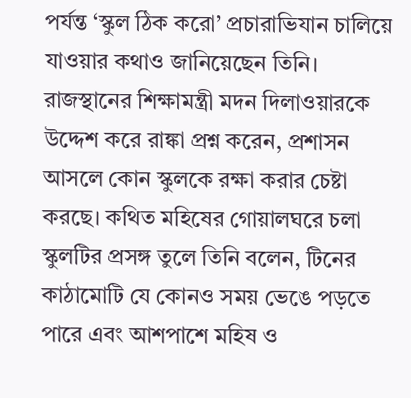পর্যন্ত ‘স্কুল ঠিক করো’ প্রচারাভিযান চালিয়ে যাওয়ার কথাও জানিয়েছেন তিনি।
রাজস্থানের শিক্ষামন্ত্রী মদন দিলাওয়ারকে উদ্দেশ করে রাঙ্কা প্রশ্ন করেন, প্রশাসন আসলে কোন স্কুলকে রক্ষা করার চেষ্টা করছে। কথিত মহিষের গোয়ালঘরে চলা স্কুলটির প্রসঙ্গ তুলে তিনি বলেন, টিনের কাঠামোটি যে কোনও সময় ভেঙে পড়তে পারে এবং আশপাশে মহিষ ও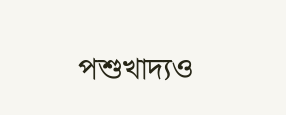পশুখাদ্যও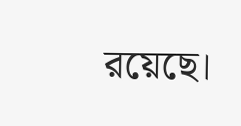রয়েছে।